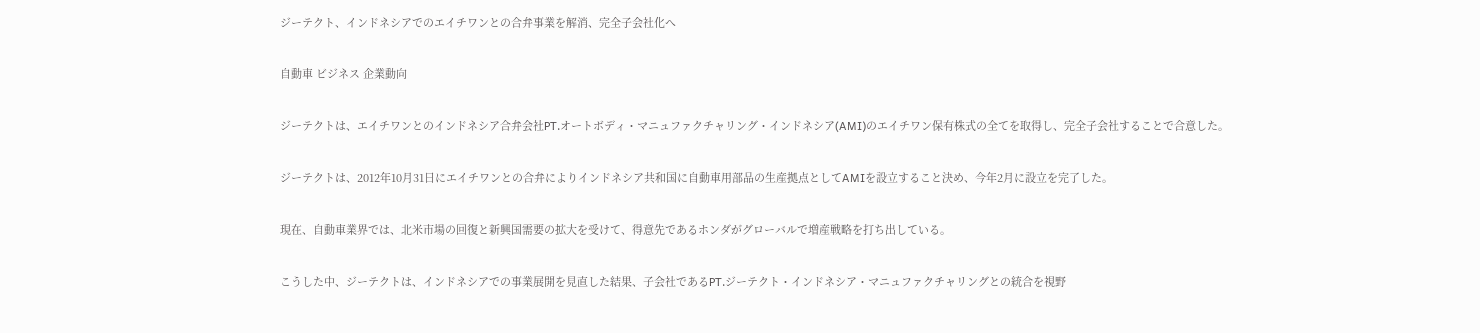ジーテクト、インドネシアでのエイチワンとの合弁事業を解消、完全子会社化へ

自動車 ビジネス 企業動向

ジーテクトは、エイチワンとのインドネシア合弁会社PT.オートボディ・マニュファクチャリング・インドネシア(AMI)のエイチワン保有株式の全てを取得し、完全子会社することで合意した。

ジーテクトは、2012年10月31日にエイチワンとの合弁によりインドネシア共和国に自動車用部品の生産拠点としてAMIを設立すること決め、今年2月に設立を完了した。

現在、自動車業界では、北米市場の回復と新興国需要の拡大を受けて、得意先であるホンダがグローバルで増産戦略を打ち出している。

こうした中、ジーテクトは、インドネシアでの事業展開を見直した結果、子会社であるPT.ジーテクト・インドネシア・マニュファクチャリングとの統合を視野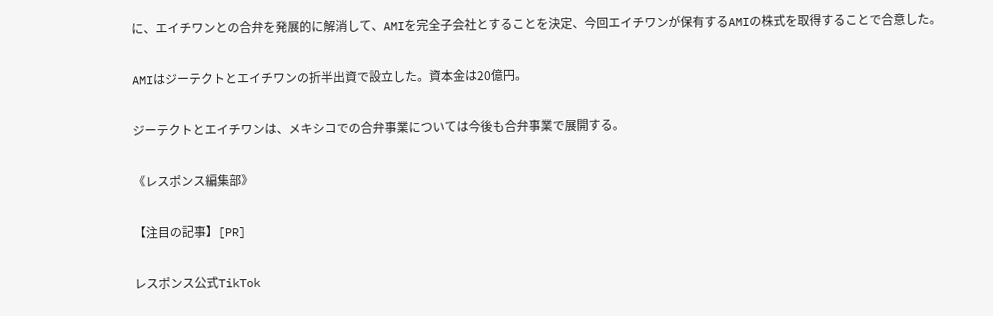に、エイチワンとの合弁を発展的に解消して、AMIを完全子会社とすることを決定、今回エイチワンが保有するAMIの株式を取得することで合意した。

AMIはジーテクトとエイチワンの折半出資で設立した。資本金は20億円。

ジーテクトとエイチワンは、メキシコでの合弁事業については今後も合弁事業で展開する。

《レスポンス編集部》

【注目の記事】[PR]

レスポンス公式TikTok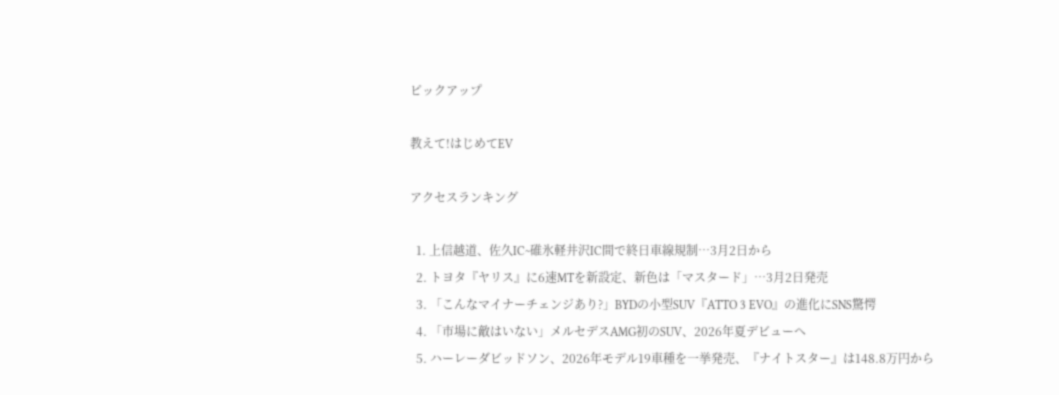ピックアップ

教えて!はじめてEV

アクセスランキング

  1. 上信越道、佐久IC~碓氷軽井沢IC間で終日車線規制…3月2日から
  2. トヨタ『ヤリス』に6速MTを新設定、新色は「マスタード」…3月2日発売
  3. 「こんなマイナーチェンジあり?」BYDの小型SUV『ATTO 3 EVO』の進化にSNS驚愕
  4. 「市場に敵はいない」メルセデスAMG初のSUV、2026年夏デビューへ
  5. ハーレーダビッドソン、2026年モデル19車種を一挙発売、『ナイトスター』は148.8万円から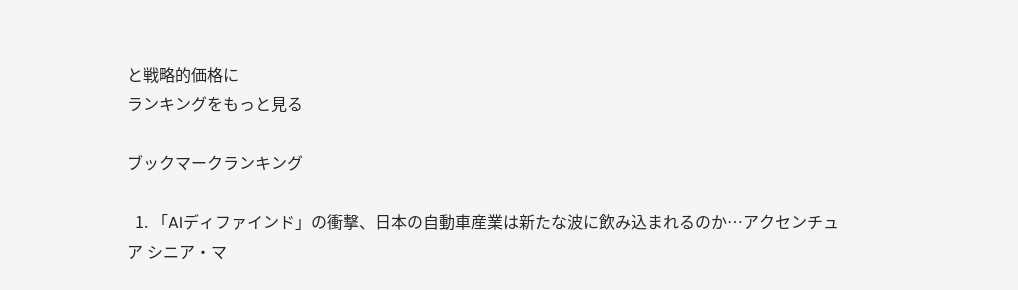と戦略的価格に
ランキングをもっと見る

ブックマークランキング

  1. 「AIディファインド」の衝撃、日本の自動車産業は新たな波に飲み込まれるのか…アクセンチュア シニア・マ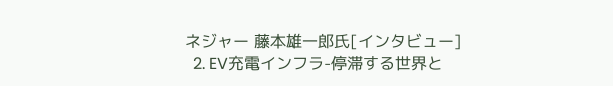ネジャー 藤本雄一郎氏[インタビュー]
  2. EV充電インフラ-停滞する世界と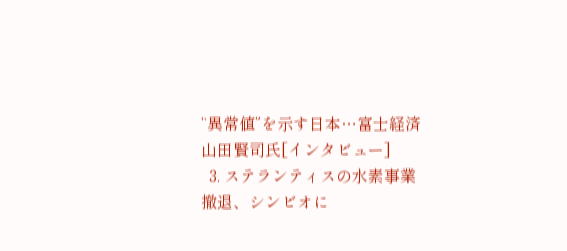“異常値”を示す日本…富士経済 山田賢司氏[インタビュー]
  3. ステランティスの水素事業撤退、シンビオに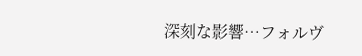深刻な影響…フォルヴ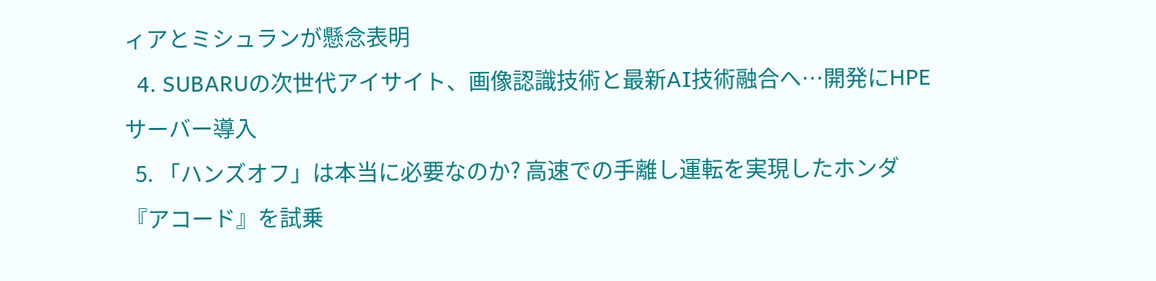ィアとミシュランが懸念表明
  4. SUBARUの次世代アイサイト、画像認識技術と最新AI技術融合へ…開発にHPEサーバー導入
  5. 「ハンズオフ」は本当に必要なのか? 高速での手離し運転を実現したホンダ『アコード』を試乗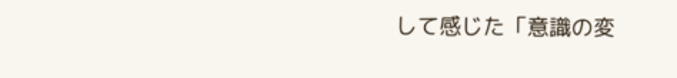して感じた「意識の変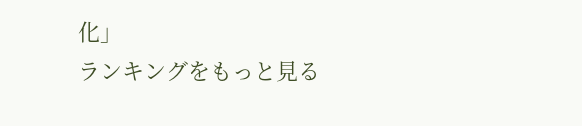化」
ランキングをもっと見る